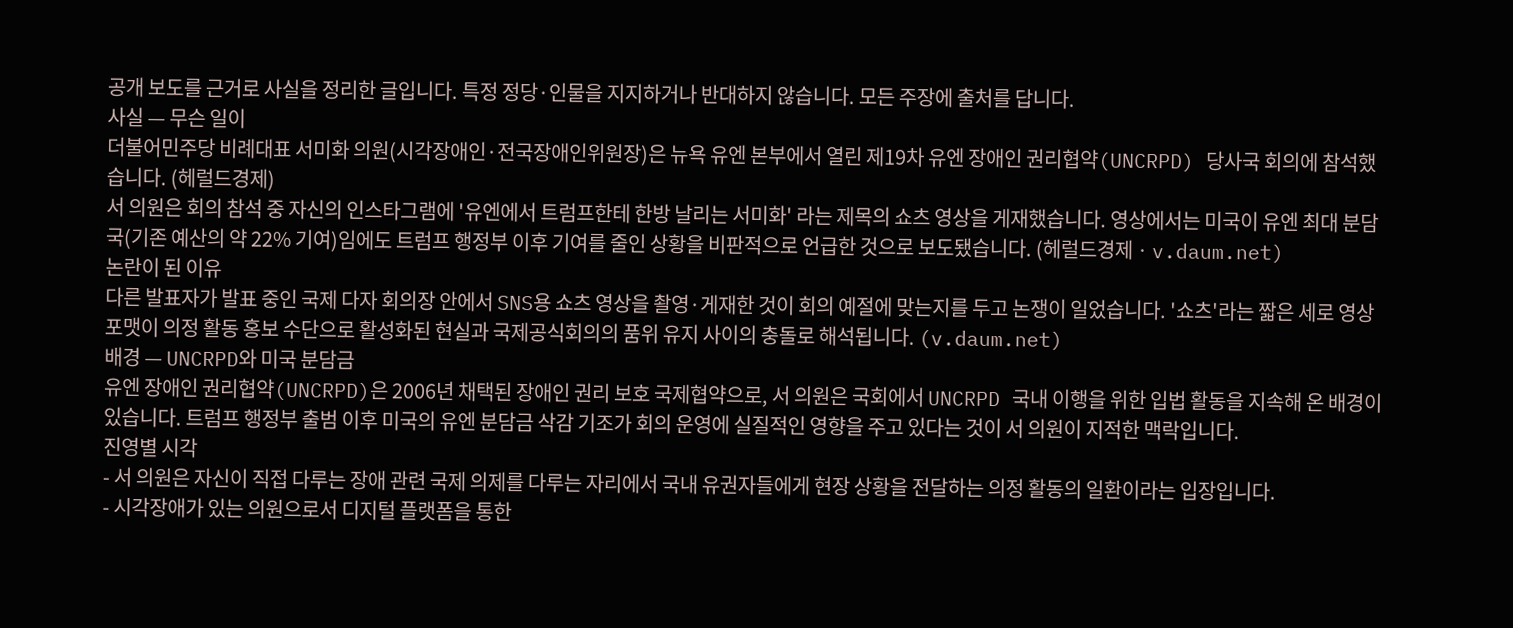공개 보도를 근거로 사실을 정리한 글입니다. 특정 정당·인물을 지지하거나 반대하지 않습니다. 모든 주장에 출처를 답니다.
사실 — 무슨 일이
더불어민주당 비례대표 서미화 의원(시각장애인·전국장애인위원장)은 뉴욕 유엔 본부에서 열린 제19차 유엔 장애인 권리협약(UNCRPD) 당사국 회의에 참석했습니다. (헤럴드경제)
서 의원은 회의 참석 중 자신의 인스타그램에 '유엔에서 트럼프한테 한방 날리는 서미화' 라는 제목의 쇼츠 영상을 게재했습니다. 영상에서는 미국이 유엔 최대 분담국(기존 예산의 약 22% 기여)임에도 트럼프 행정부 이후 기여를 줄인 상황을 비판적으로 언급한 것으로 보도됐습니다. (헤럴드경제 · v.daum.net)
논란이 된 이유
다른 발표자가 발표 중인 국제 다자 회의장 안에서 SNS용 쇼츠 영상을 촬영·게재한 것이 회의 예절에 맞는지를 두고 논쟁이 일었습니다. '쇼츠'라는 짧은 세로 영상 포맷이 의정 활동 홍보 수단으로 활성화된 현실과 국제공식회의의 품위 유지 사이의 충돌로 해석됩니다. (v.daum.net)
배경 — UNCRPD와 미국 분담금
유엔 장애인 권리협약(UNCRPD)은 2006년 채택된 장애인 권리 보호 국제협약으로, 서 의원은 국회에서 UNCRPD 국내 이행을 위한 입법 활동을 지속해 온 배경이 있습니다. 트럼프 행정부 출범 이후 미국의 유엔 분담금 삭감 기조가 회의 운영에 실질적인 영향을 주고 있다는 것이 서 의원이 지적한 맥락입니다.
진영별 시각
- 서 의원은 자신이 직접 다루는 장애 관련 국제 의제를 다루는 자리에서 국내 유권자들에게 현장 상황을 전달하는 의정 활동의 일환이라는 입장입니다.
- 시각장애가 있는 의원으로서 디지털 플랫폼을 통한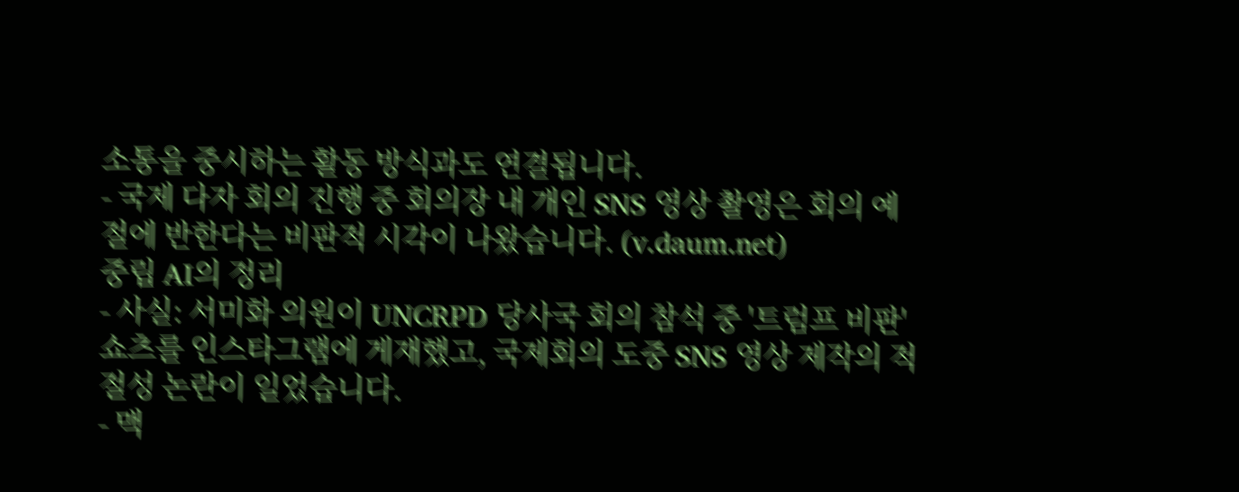소통을 중시하는 활동 방식과도 연결됩니다.
- 국제 다자 회의 진행 중 회의장 내 개인 SNS 영상 촬영은 회의 예절에 반한다는 비판적 시각이 나왔습니다. (v.daum.net)
중립 AI의 정리
- 사실: 서미화 의원이 UNCRPD 당사국 회의 참석 중 '트럼프 비판' 쇼츠를 인스타그램에 게재했고, 국제회의 도중 SNS 영상 제작의 적절성 논란이 일었습니다.
- 맥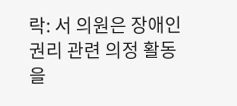락: 서 의원은 장애인 권리 관련 의정 활동을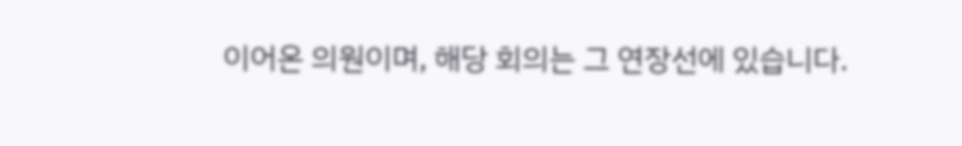이어온 의원이며, 해당 회의는 그 연장선에 있습니다.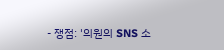- 쟁점: '의원의 SNS 소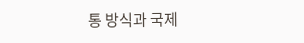통 방식과 국제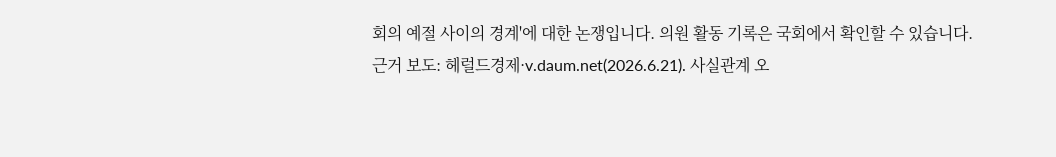회의 예절 사이의 경계'에 대한 논쟁입니다. 의원 활동 기록은 국회에서 확인할 수 있습니다.
근거 보도: 헤럴드경제·v.daum.net(2026.6.21). 사실관계 오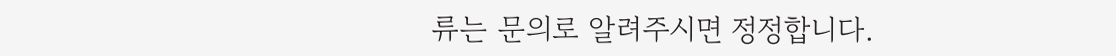류는 문의로 알려주시면 정정합니다.